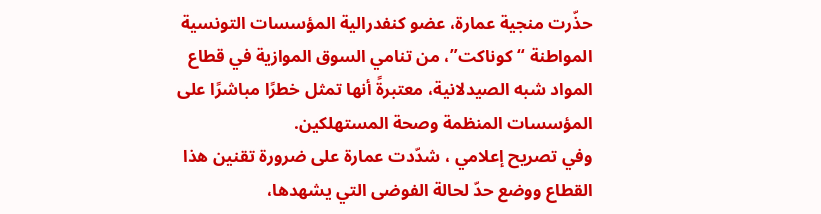حذّرت منجية عمارة، عضو كنفدرالية المؤسسات التونسية المواطنة “كوناكت”، من تنامي السوق الموازية في قطاع المواد شبه الصيدلانية، معتبرةً أنها تمثل خطرًا مباشرًا على المؤسسات المنظمة وصحة المستهلكين.
وفي تصريح إعلامي ، شدّدت عمارة على ضرورة تقنين هذا القطاع ووضع حدّ لحالة الفوضى التي يشهدها،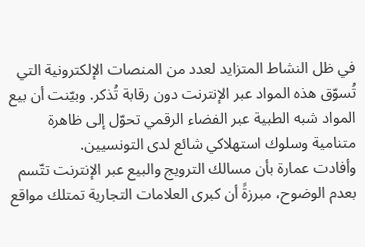في ظل النشاط المتزايد لعدد من المنصات الإلكترونية التي تُسوّق هذه المواد عبر الإنترنت دون رقابة تُذكر. وبيّنت أن بيع المواد شبه الطبية عبر الفضاء الرقمي تحوّل إلى ظاهرة متنامية وسلوك استهلاكي شائع لدى التونسيين.
وأفادت عمارة بأن مسالك الترويج والبيع عبر الإنترنت تتّسم بعدم الوضوح، مبرزةً أن كبرى العلامات التجارية تمتلك مواقع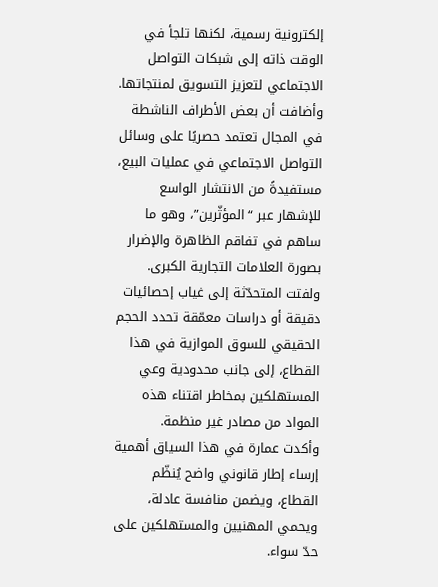إلكترونية رسمية، لكنها تلجأ في الوقت ذاته إلى شبكات التواصل الاجتماعي لتعزيز التسويق لمنتجاتها.
وأضافت أن بعض الأطراف الناشطة في المجال تعتمد حصريًا على وسائل التواصل الاجتماعي في عمليات البيع، مستفيدةً من الانتشار الواسع للإشهار عبر “المؤثّرين”، وهو ما ساهم في تفاقم الظاهرة والإضرار بصورة العلامات التجارية الكبرى.
ولفتت المتحدّثة إلى غياب إحصائيات دقيقة أو دراسات معمّقة تحدد الحجم الحقيقي للسوق الموازية في هذا القطاع، إلى جانب محدودية وعي المستهلكين بمخاطر اقتناء هذه المواد من مصادر غير منظمة.
وأكدت عمارة في هذا السياق أهمية إرساء إطار قانوني واضح يُنظّم القطاع، ويضمن منافسة عادلة، ويحمي المهنيين والمستهلكين على حدّ سواء.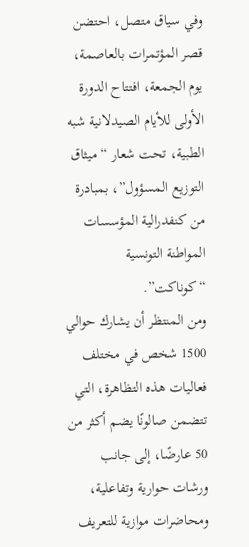وفي سياق متصل، احتضن قصر المؤتمرات بالعاصمة، يوم الجمعة، افتتاح الدورة الأولى للأيام الصيدلانية شبه الطبية، تحت شعار “ميثاق التوزيع المسؤول”، بمبادرة من كنفدرالية المؤسسات المواطنة التونسية “كوناكت”.
ومن المنتظر أن يشارك حوالي 1500 شخص في مختلف فعاليات هذه التظاهرة، التي تتضمن صالونًا يضم أكثر من 50 عارضًا، إلى جانب ورشات حوارية وتفاعلية، ومحاضرات موازية للتعريف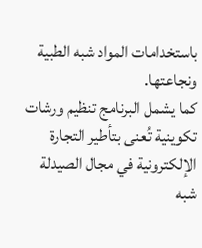باستخدامات المواد شبه الطبية ونجاعتها.
كما يشمل البرنامج تنظيم ورشات تكوينية تُعنى بتأطير التجارة الإلكترونية في مجال الصيدلة شبه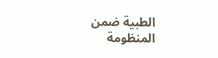الطبية ضمن المنظومة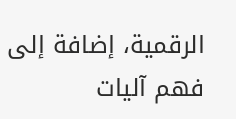الرقمية، إضافة إلى فهم آليات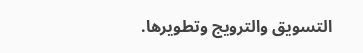التسويق والترويج وتطويرها.